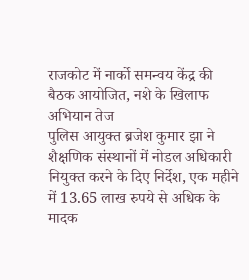राजकोट में नार्को समन्वय केंद्र की बैठक आयोजित, नशे के खिलाफ अभियान तेज
पुलिस आयुक्त ब्रजेश कुमार झा ने शैक्षणिक संस्थानों में नोडल अधिकारी नियुक्त करने के दिए निर्देश, एक महीने में 13.65 लाख रुपये से अधिक के मादक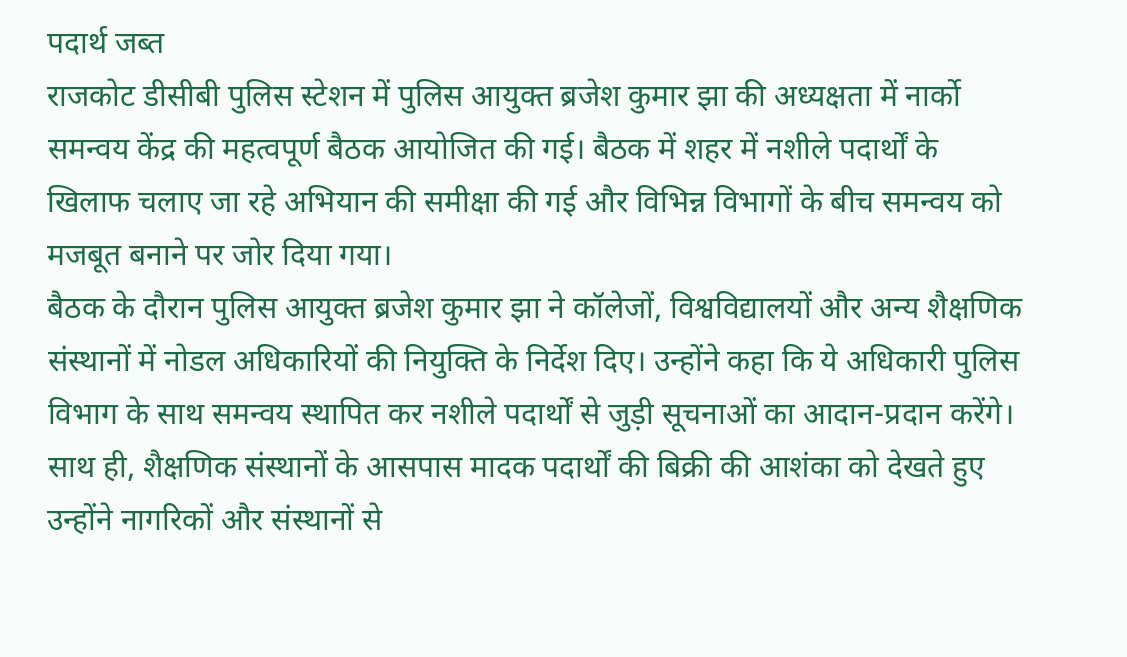पदार्थ जब्त
राजकोट डीसीबी पुलिस स्टेशन में पुलिस आयुक्त ब्रजेश कुमार झा की अध्यक्षता में नार्को समन्वय केंद्र की महत्वपूर्ण बैठक आयोजित की गई। बैठक में शहर में नशीले पदार्थों के खिलाफ चलाए जा रहे अभियान की समीक्षा की गई और विभिन्न विभागों के बीच समन्वय को मजबूत बनाने पर जोर दिया गया।
बैठक के दौरान पुलिस आयुक्त ब्रजेश कुमार झा ने कॉलेजों, विश्वविद्यालयों और अन्य शैक्षणिक संस्थानों में नोडल अधिकारियों की नियुक्ति के निर्देश दिए। उन्होंने कहा कि ये अधिकारी पुलिस विभाग के साथ समन्वय स्थापित कर नशीले पदार्थों से जुड़ी सूचनाओं का आदान-प्रदान करेंगे। साथ ही, शैक्षणिक संस्थानों के आसपास मादक पदार्थों की बिक्री की आशंका को देखते हुए उन्होंने नागरिकों और संस्थानों से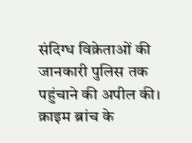संदिग्ध विक्रेताओं की जानकारी पुलिस तक पहुंचाने की अपील की।
क्राइम ब्रांच के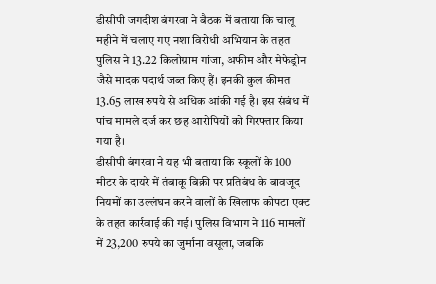डीसीपी जगदीश बंगरवा ने बैठक में बताया कि चालू महीने में चलाए गए नशा विरोधी अभियान के तहत पुलिस ने 13.22 किलोग्राम गांजा, अफीम और मेफेड्रोन जैसे मादक पदार्थ जब्त किए हैं। इनकी कुल कीमत 13.65 लाख रुपये से अधिक आंकी गई है। इस संबंध में पांच मामले दर्ज कर छह आरोपियों को गिरफ्तार किया गया है।
डीसीपी बंगरवा ने यह भी बताया कि स्कूलों के 100 मीटर के दायरे में तंबाकू बिक्री पर प्रतिबंध के बावजूद नियमों का उल्लंघन करने वालों के खिलाफ कोपटा एक्ट के तहत कार्रवाई की गई। पुलिस विभाग ने 116 मामलों में 23,200 रुपये का जुर्माना वसूला, जबकि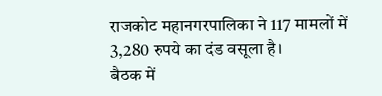राजकोट महानगरपालिका ने 117 मामलों में 3,280 रुपये का दंड वसूला है।
बैठक में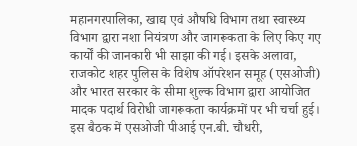महानगरपालिका, खाद्य एवं औषधि विभाग तथा स्वास्थ्य विभाग द्वारा नशा नियंत्रण और जागरूकता के लिए किए गए कार्यों की जानकारी भी साझा की गई। इसके अलावा, राजकोट शहर पुलिस के विशेष ऑपरेशन समूह (एसओजी) और भारत सरकार के सीमा शुल्क विभाग द्वारा आयोजित मादक पदार्थ विरोधी जागरूकता कार्यक्रमों पर भी चर्चा हुई।
इस बैठक में एसओजी पीआई एन.बी. चौधरी,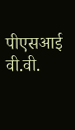पीएसआई वी.वी.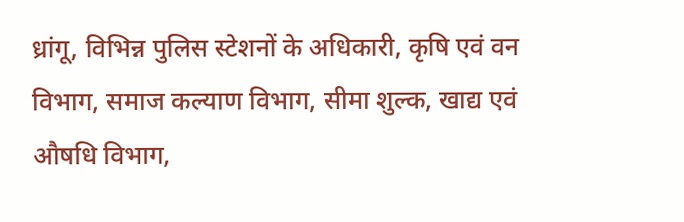ध्रांगू, विभिन्न पुलिस स्टेशनों के अधिकारी, कृषि एवं वन विभाग, समाज कल्याण विभाग, सीमा शुल्क, खाद्य एवं औषधि विभाग,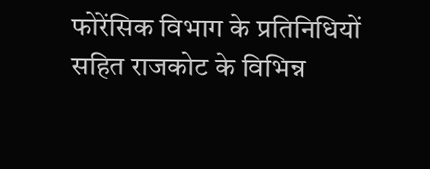फोरेंसिक विभाग के प्रतिनिधियों सहित राजकोट के विभिन्न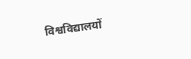विश्वविद्यालयों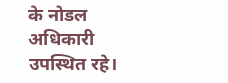के नोडल अधिकारी उपस्थित रहे।